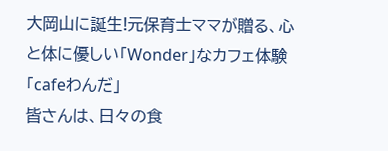大岡山に誕生!元保育士ママが贈る、心と体に優しい「Wonder」なカフェ体験「cafeわんだ」
皆さんは、日々の食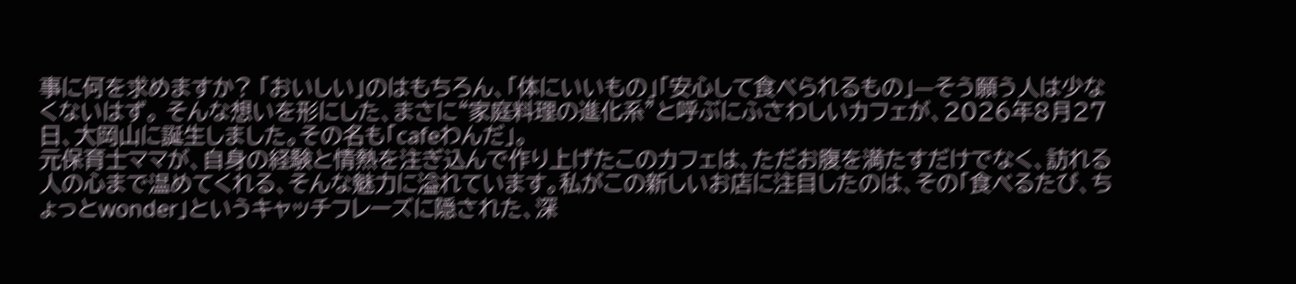事に何を求めますか? 「おいしい」のはもちろん、「体にいいもの」「安心して食べられるもの」—そう願う人は少なくないはず。 そんな想いを形にした、まさに“家庭料理の進化系”と呼ぶにふさわしいカフェが、2026年8月27日、大岡山に誕生しました。その名も「cafeわんだ」。
元保育士ママが、自身の経験と情熱を注ぎ込んで作り上げたこのカフェは、ただお腹を満たすだけでなく、訪れる人の心まで温めてくれる、そんな魅力に溢れています。私がこの新しいお店に注目したのは、その「食べるたび、ちょっとwonder」というキャッチフレーズに隠された、深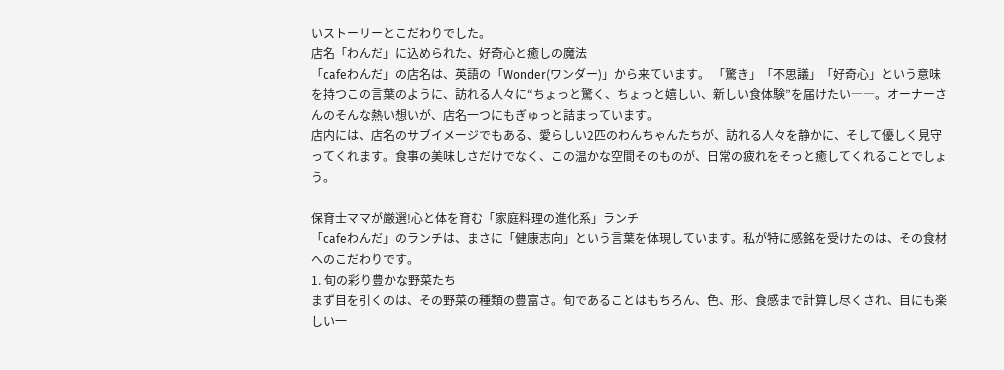いストーリーとこだわりでした。
店名「わんだ」に込められた、好奇心と癒しの魔法
「cafeわんだ」の店名は、英語の「Wonder(ワンダー)」から来ています。 「驚き」「不思議」「好奇心」という意味を持つこの言葉のように、訪れる人々に“ちょっと驚く、ちょっと嬉しい、新しい食体験”を届けたい――。オーナーさんのそんな熱い想いが、店名一つにもぎゅっと詰まっています。
店内には、店名のサブイメージでもある、愛らしい2匹のわんちゃんたちが、訪れる人々を静かに、そして優しく見守ってくれます。食事の美味しさだけでなく、この温かな空間そのものが、日常の疲れをそっと癒してくれることでしょう。

保育士ママが厳選!心と体を育む「家庭料理の進化系」ランチ
「cafeわんだ」のランチは、まさに「健康志向」という言葉を体現しています。私が特に感銘を受けたのは、その食材へのこだわりです。
1. 旬の彩り豊かな野菜たち
まず目を引くのは、その野菜の種類の豊富さ。旬であることはもちろん、色、形、食感まで計算し尽くされ、目にも楽しい一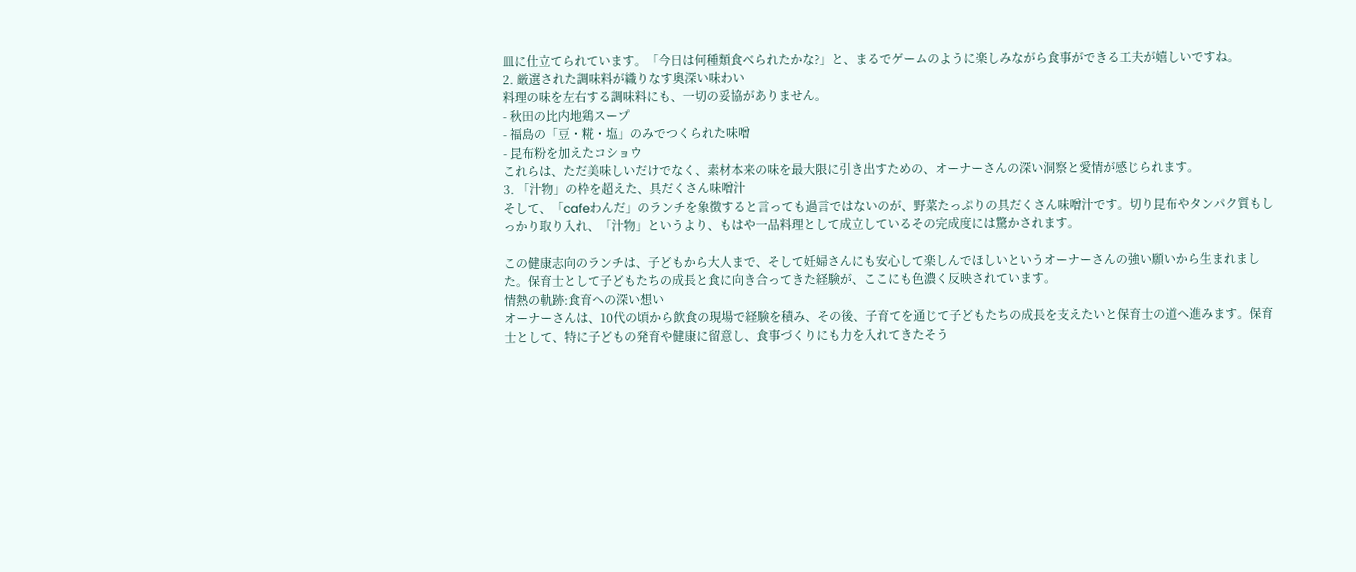皿に仕立てられています。「今日は何種類食べられたかな?」と、まるでゲームのように楽しみながら食事ができる工夫が嬉しいですね。
2. 厳選された調味料が織りなす奥深い味わい
料理の味を左右する調味料にも、一切の妥協がありません。
- 秋田の比内地鶏スープ
- 福島の「豆・糀・塩」のみでつくられた味噌
- 昆布粉を加えたコショウ
これらは、ただ美味しいだけでなく、素材本来の味を最大限に引き出すための、オーナーさんの深い洞察と愛情が感じられます。
3. 「汁物」の枠を超えた、具だくさん味噌汁
そして、「cafeわんだ」のランチを象徴すると言っても過言ではないのが、野菜たっぷりの具だくさん味噌汁です。切り昆布やタンパク質もしっかり取り入れ、「汁物」というより、もはや一品料理として成立しているその完成度には驚かされます。

この健康志向のランチは、子どもから大人まで、そして妊婦さんにも安心して楽しんでほしいというオーナーさんの強い願いから生まれました。保育士として子どもたちの成長と食に向き合ってきた経験が、ここにも色濃く反映されています。
情熱の軌跡:食育への深い想い
オーナーさんは、10代の頃から飲食の現場で経験を積み、その後、子育てを通じて子どもたちの成長を支えたいと保育士の道へ進みます。保育士として、特に子どもの発育や健康に留意し、食事づくりにも力を入れてきたそう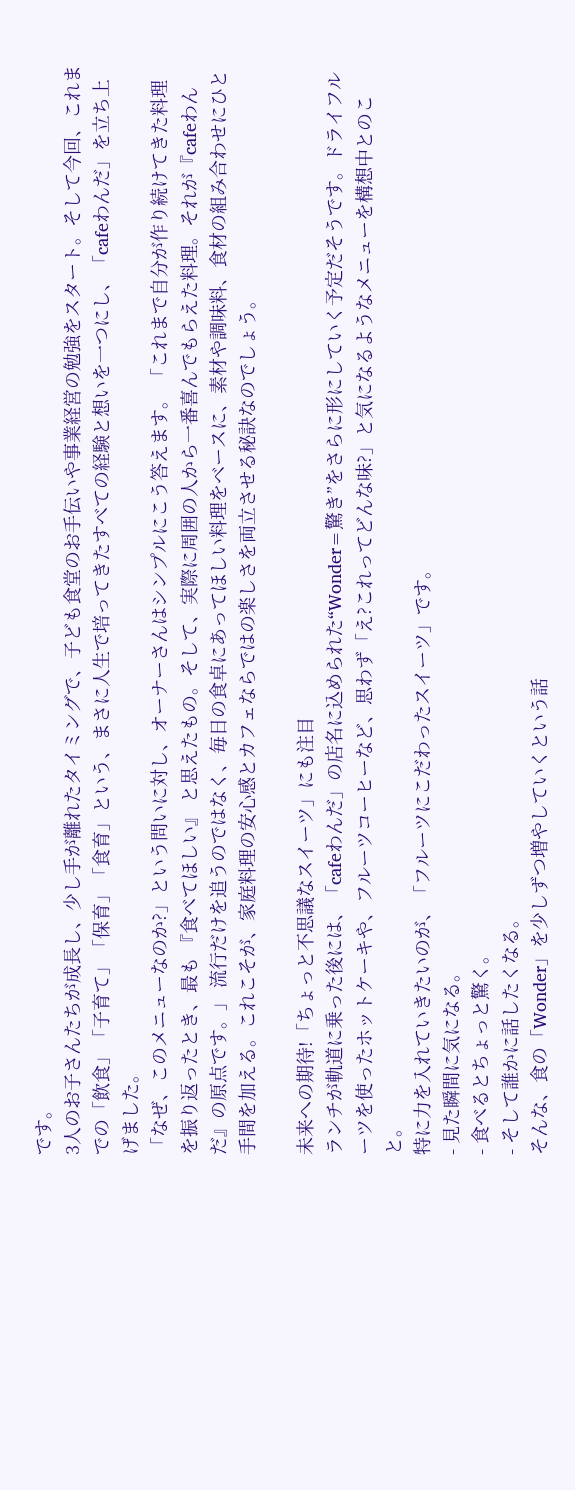です。
3人のお子さんたちが成長し、少し手が離れたタイミングで、子ども食堂のお手伝いや事業経営の勉強をスタート。そして今回、これまでの「飲食」「子育て」「保育」「食育」という、まさに人生で培ってきたすべての経験と想いを一つにし、「cafeわんだ」を立ち上げました。
「なぜ、このメニューなのか?」という問いに対し、オーナーさんはシンプルにこう答えます。 「これまで自分が作り続けてきた料理を振り返ったとき、最も 『食べてほしい』 と思えたもの。そして、実際に周囲の人から一番喜んでもらえた料理。それが『cafeわんだ』の原点です。」 流行だけを追うのではなく、毎日の食卓にあってほしい料理をベースに、素材や調味料、食材の組み合わせにひと手間を加える。これこそが、家庭料理の安心感とカフェならではの楽しさを両立させる秘訣なのでしょう。

未来への期待!「ちょっと不思議なスイーツ」にも注目
ランチが軌道に乗った後には、「cafeわんだ」の店名に込められた“Wonder=驚き”をさらに形にしていく予定だそうです。ドライフルーツを使ったホットケーキや、フルーツコーヒーなど、思わず「え?これってどんな味?」と気になるようなメニューを構想中とのこと。
特に力を入れていきたいのが、「フルーツにこだわったスイーツ」です。
- 見た瞬間に気になる。
- 食べるとちょっと驚く。
- そして誰かに話したくなる。
そんな、食の「Wonder」を少しずつ増やしていくという話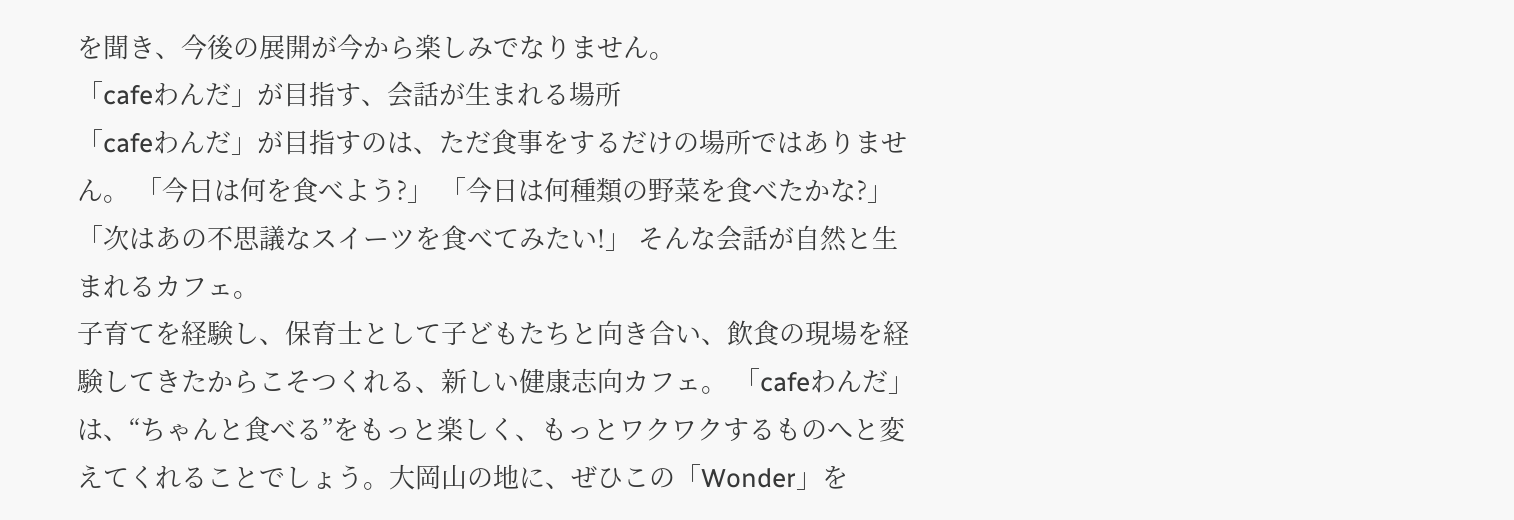を聞き、今後の展開が今から楽しみでなりません。
「cafeわんだ」が目指す、会話が生まれる場所
「cafeわんだ」が目指すのは、ただ食事をするだけの場所ではありません。 「今日は何を食べよう?」 「今日は何種類の野菜を食べたかな?」 「次はあの不思議なスイーツを食べてみたい!」 そんな会話が自然と生まれるカフェ。
子育てを経験し、保育士として子どもたちと向き合い、飲食の現場を経験してきたからこそつくれる、新しい健康志向カフェ。 「cafeわんだ」は、“ちゃんと食べる”をもっと楽しく、もっとワクワクするものへと変えてくれることでしょう。大岡山の地に、ぜひこの「Wonder」を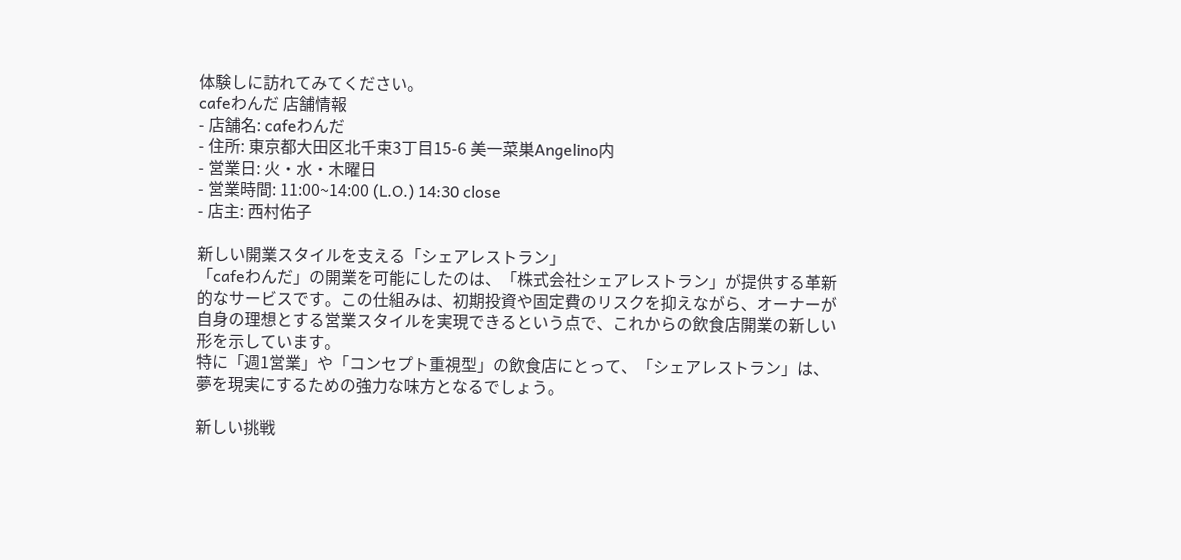体験しに訪れてみてください。
cafeわんだ 店舗情報
- 店舗名: cafeわんだ
- 住所: 東京都大田区北千束3丁目15-6 美一菜巣Angelino内
- 営業日: 火・水・木曜日
- 営業時間: 11:00~14:00 (L.O.) 14:30 close
- 店主: 西村佑子

新しい開業スタイルを支える「シェアレストラン」
「cafeわんだ」の開業を可能にしたのは、「株式会社シェアレストラン」が提供する革新的なサービスです。この仕組みは、初期投資や固定費のリスクを抑えながら、オーナーが自身の理想とする営業スタイルを実現できるという点で、これからの飲食店開業の新しい形を示しています。
特に「週1営業」や「コンセプト重視型」の飲食店にとって、「シェアレストラン」は、夢を現実にするための強力な味方となるでしょう。

新しい挑戦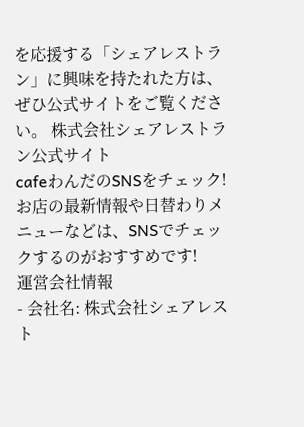を応援する「シェアレストラン」に興味を持たれた方は、ぜひ公式サイトをご覧ください。 株式会社シェアレストラン公式サイト
cafeわんだのSNSをチェック!
お店の最新情報や日替わりメニューなどは、SNSでチェックするのがおすすめです!
運営会社情報
- 会社名: 株式会社シェアレスト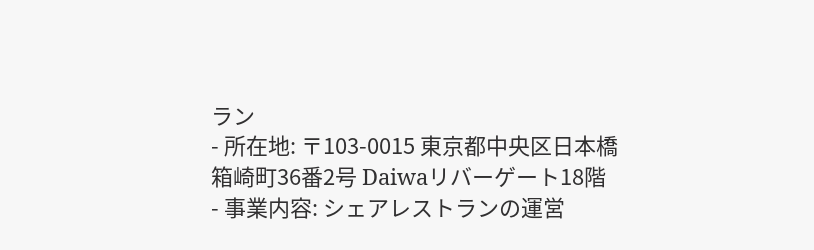ラン
- 所在地: 〒103-0015 東京都中央区日本橋箱崎町36番2号 Daiwaリバーゲート18階
- 事業内容: シェアレストランの運営